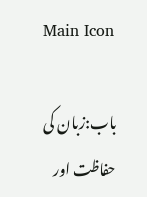Main Icon

باب:زبان کی حفاظت اور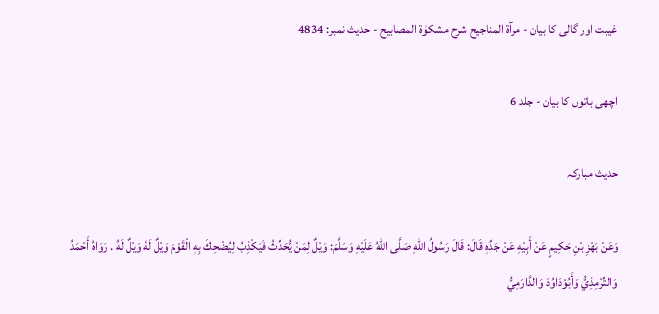غیبت اور گالی کا بیان - مرآۃ المناجیح شرح مشکوٰۃ المصابیح - حدیث نمبر: 4834

اچھی باتوں کا بیان - جلد 6

حدیث مبارکہ

وَعَنْ بَهْزِ بْنِ حَكِيمٍ عَنْ أَبِيْهِ عَنْ جَدِّهٖ قَالَ: قَالَ رَسُولُ اللّٰهِ صَلَّى اللّٰهُ عَلَيْهِ وَسَلَّمَ: وَيْلٌ لِمَنْ يُّحَدِّثُ فَيَكْذِبُ لِيُضْحِكَ بِهٖ الْقَوْمَ وَيْلٌ لَهٗ وَيْلٌ لَهُ . رَوَاهُ أَحْمَدُ وَالتِّرْمِذِيُّ وَأَبُوْدَاوُدَ وَالدَّارَمِيُّ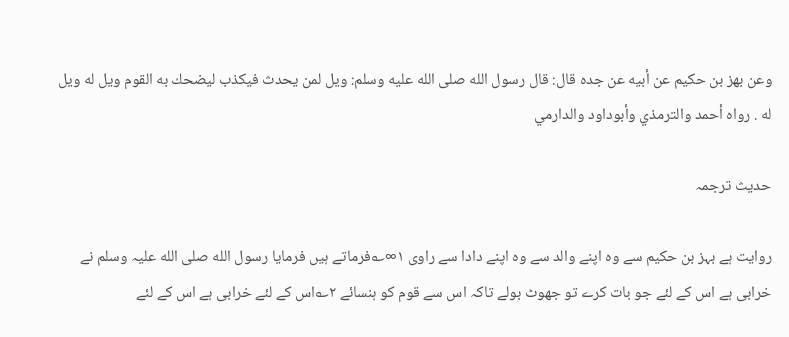وعن بهز بن حكيم عن أبيه عن جده قال: قال رسول الله صلى الله عليه وسلم: ويل لمن يحدث فيكذب ليضحك به القوم ويل له ويل له . رواه أحمد والترمذي وأبوداود والدارمي

حدیث ترجمہ

روایت ہے بہز بن حکیم سے وہ اپنے والد سے وہ اپنے دادا سے راوی ۱∞؎فرماتے ہیں فرمایا رسول الله صلی الله علیہ وسلم نے خرابی ہے اس کے لئے جو بات کرے تو جھوٹ بولے تاکہ اس سے قوم کو ہنسائے ۲؎اس کے لئے خرابی ہے اس کے لئے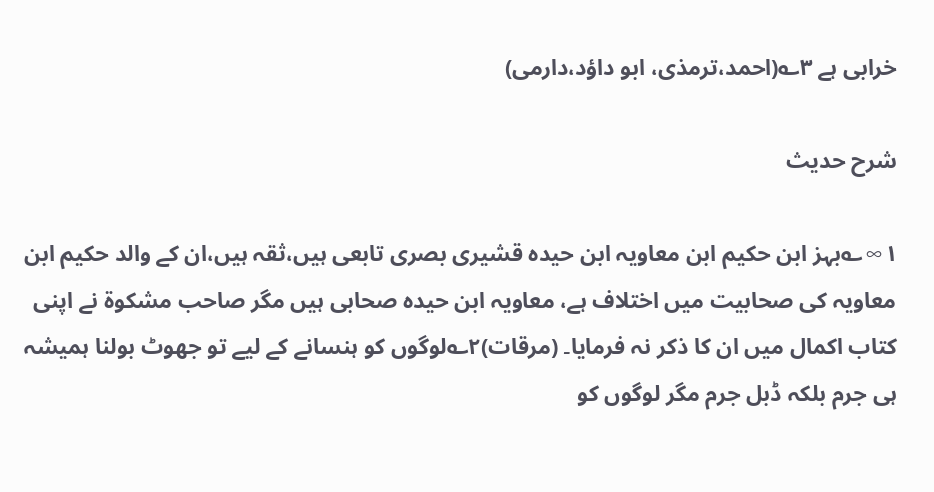خرابی ہے ۳؎(احمد،ترمذی، ابو داؤد،دارمی)

شرح حدیث

۱∞؎بہز ابن حکیم ابن معاویہ ابن حیدہ قشیری بصری تابعی ہیں،ثقہ ہیں،ان کے والد حکیم ابن معاویہ کی صحابیت میں اختلاف ہے، معاویہ ابن حیدہ صحابی ہیں مگر صاحب مشکوۃ نے اپنی کتاب اکمال میں ان کا ذکر نہ فرمایا۔ (مرقات)۲؎لوگوں کو ہنسانے کے لیے تو جھوٹ بولنا ہمیشہ ہی جرم بلکہ ڈبل جرم مگر لوگوں کو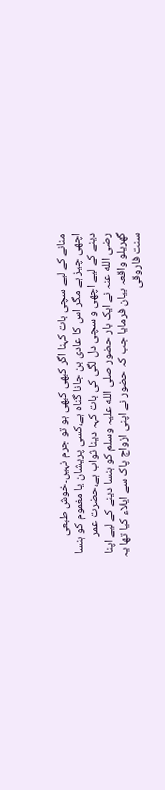منانے کے لیے سچی بات کہنا اگر کبھی کبھی ہو تو جرم نہیں۔خوش طبعی اچھی چیز ہے مگر اس کا عادی بن جانا گناہ ہے،کسی پریشان یا مغموم کو ہنسا دینے کے لیے اچھی و سچی دل لگی کی بات کہہ دینا ثواب ہے،حضرت عمر رضی الله عنہ نے ایک بار حضور صلی الله علیہ وسلم کو ہنسا دینے کے لیے اپنا گھریلو واقعہ بیان فرمایا جب کہ حضور نے اپنی ازواج پاک سے ایلاء کیا تھا یہ سنت فاروقی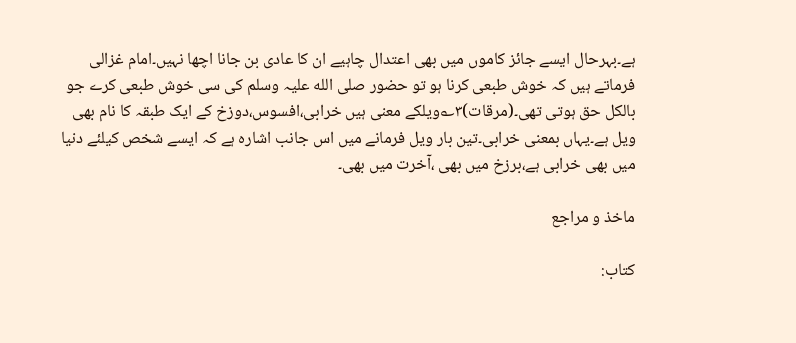ہے۔بہرحال ایسے جائز کاموں میں بھی اعتدال چاہیے ان کا عادی بن جانا اچھا نہیں۔امام غزالی فرماتے ہیں کہ خوش طبعی کرنا ہو تو حضور صلی الله علیہ وسلم کی سی خوش طبعی کرے جو بالکل حق ہوتی تھی۔(مرقات)۳؎ویلکے معنی ہیں خرابی،افسوس،دوزخ کے ایک طبقہ کا نام بھی ویل ہے۔یہاں بمعنی خرابی۔تین بار ویل فرمانے میں اس جانب اشارہ ہے کہ ایسے شخص کیلئے دنیا میں بھی خرابی ہے،برزخ میں بھی ،آخرت میں بھی۔

ماخذ و مراجع

کتاب: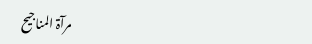مرآۃ المناجیح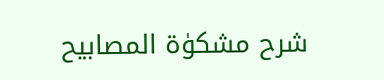شرح مشکوٰۃ المصابیح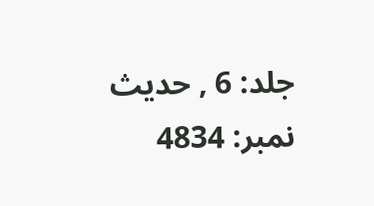جلد: 6 , حدیث نمبر: 4834